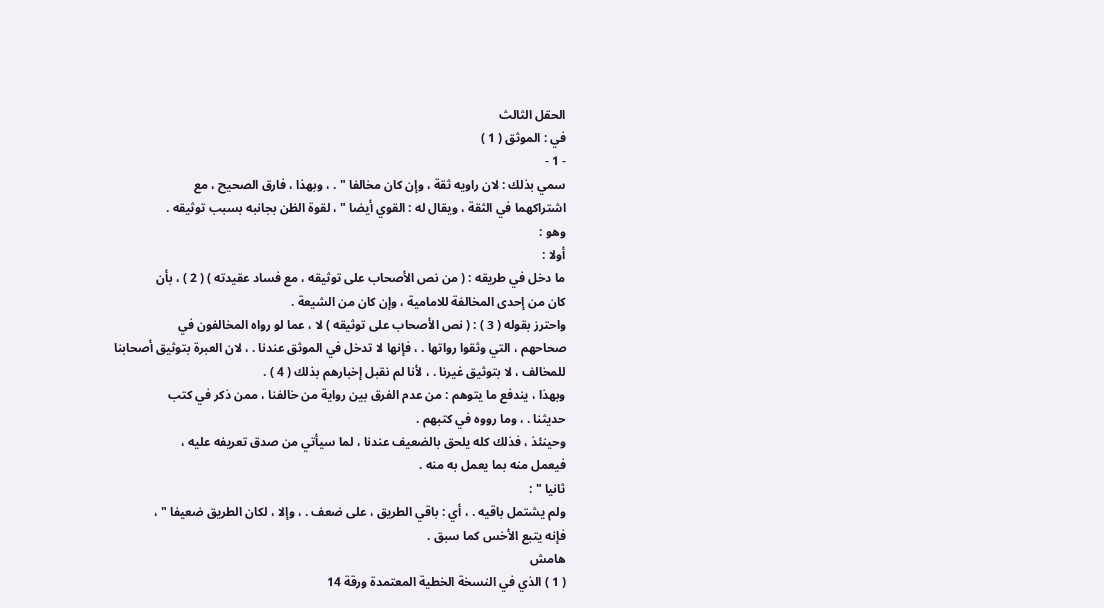الحقل الثالث
في : الموثق ( 1 )
- 1 -
سمي بذلك : لان راويه ثقة ، وإن كان مخالفا " . ، وبهذا ، فارق الصحيح ، مع
اشتراكهما في الثقة ، ويقال له : القوي أيضا " ، لقوة الظن بجانبه بسبب توثيقه .
وهو :
أولا :
ما دخل في طريقه : ( من نص الأصحاب على توثيقه ، مع فساد عقيدته ) ( 2 ) ، بأن
كان من إحدى المخالفة للامامية ، وإن كان من الشيعة .
واحترز بقوله ( 3 ) : ( نص الأصحاب على توثيقه ) لا ، عما لو رواه المخالفون في
صحاحهم ، التي وثقوا رواتها . ، فإنها لا تدخل في الموثق عندنا . ، لان العبرة بتوثيق أصحابنا
للمخالف ، لا بتوثيق غيرنا . ، لأنا لم نقبل إخبارهم بذلك ( 4 ) .
وبهذا ، يندفع ما يتوهم : من عدم الفرق بين رواية من خالفنا ، ممن ذكر في كتب
حديثنا . ، وما رووه في كتبهم .
وحينئذ ، فذلك كله يلحق بالضعيف عندنا ، لما سيأتي من صدق تعريفه عليه ،
فيعمل منه بما يعمل به منه .
ثانيا " :
ولم يشتمل باقيه . ، أي : باقي الطريق ، على ضعف . ، وإلا ، لكان الطريق ضعيفا " ،
فإنه يتبع الأخس كما سبق .
هامش
( 1 ) الذي في النسخة الخطية المعتمدة ورقة 14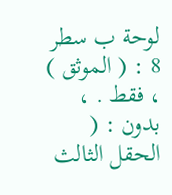لوحة ب سطر 8 : ( الموثق ) ، فقط . ، بدون : ( الحقل الثالث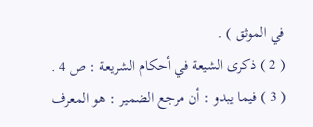في الموثق ) .
( 2 ) ذكرى الشيعة في أحكام الشريعة : ص 4 .
( 3 ) فيما يبدو : أن مرجع الضمير : هو المعرف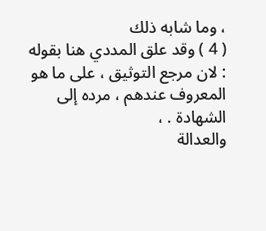، وما شابه ذلك
( 4 ) وقد علق المددي هنا بقوله : لان مرجع التوثيق ، على ما هو المعروف عندهم ، مرده إلى الشهادة . ،
والعدالة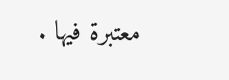معتبرة فيها .